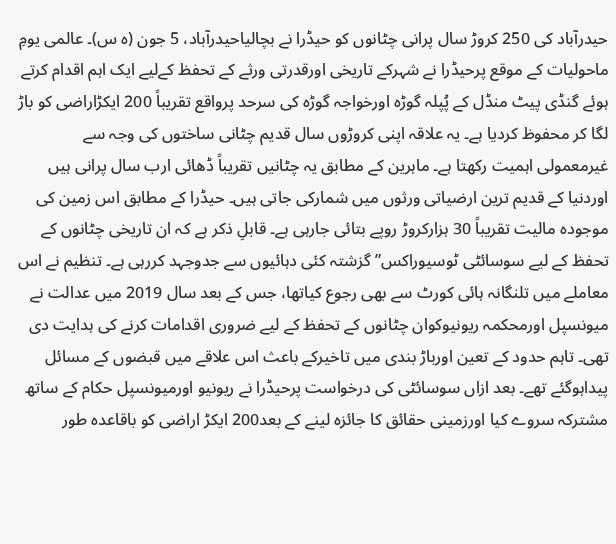حیدرآباد کی 250 کروڑ سال پرانی چٹانوں کو حیڈرا نے بچالیاحیدرآباد، 5 جون (ہ س)۔ عالمی یومِ ماحولیات کے موقع پرحیڈرا نے شہرکے تاریخی اورقدرتی ورثے کے تحفظ کےلیے ایک اہم اقدام کرتے ہوئے گنڈی پیٹ منڈل کے پُپلہ گوڑہ اورخواجہ گوڑہ کی سرحد پرواقع تقریباً 200 ایکڑاراضی کو باڑ لگا کر محفوظ کردیا ہے۔ یہ علاقہ اپنی کروڑوں سال قدیم چٹانی ساختوں کی وجہ سے غیرمعمولی اہمیت رکھتا ہے۔ ماہرین کے مطابق یہ چٹانیں تقریباً ڈھائی ارب سال پرانی ہیں اوردنیا کے قدیم ترین ارضیاتی ورثوں میں شمارکی جاتی ہیں۔ حیڈرا کے مطابق اس زمین کی موجودہ مالیت تقریباً 30 ہزارکروڑ روپے بتائی جارہی ہے۔ قابلِ ذکر ہے کہ ان تاریخی چٹانوں کے تحفظ کے لیے سوسائٹی ٹوسیوراکس” گزشتہ کئی دہائیوں سے جدوجہد کررہی ہے۔ تنظیم نے اس معاملے میں تلنگانہ ہائی کورٹ سے بھی رجوع کیاتھا، جس کے بعد سال 2019 میں عدالت نے میونسپل اورمحکمہ ریونیوکوان چٹانوں کے تحفظ کے لیے ضروری اقدامات کرنے کی ہدایت دی تھی۔ تاہم حدود کے تعین اورباڑ بندی میں تاخیرکے باعث اس علاقے میں قبضوں کے مسائل پیداہوگئے تھے۔ بعد ازاں سوسائٹی کی درخواست پرحیڈرا نے ریونیو اورمیونسپل حکام کے ساتھ مشترکہ سروے کیا اورزمینی حقائق کا جائزہ لینے کے بعد200 ایکڑ اراضی کو باقاعدہ طور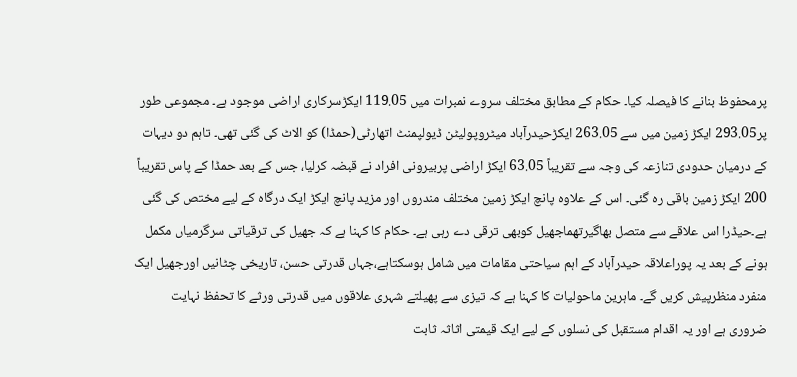پرمحفوظ بنانے کا فیصلہ کیا۔ حکام کے مطابق مختلف سروے نمبرات میں 119.05 ایکڑسرکاری اراضی موجود ہے۔ مجموعی طور پر293.05 ایکڑ زمین میں سے 263.05 ایکڑحیدرآباد میٹروپولیٹن ڈیولپمنٹ اتھارٹی(حمڈا) کو الاٹ کی گئی تھی۔ تاہم دو دیہات کے درمیان حدودی تنازعہ کی وجہ سے تقریباً 63.05 ایکڑ اراضی پربیرونی افراد نے قبضہ کرلیا، جس کے بعد حمڈا کے پاس تقریباً 200 ایکڑ زمین باقی رہ گئی۔ اس کے علاوہ پانچ ایکڑ زمین مختلف مندروں اور مزید پانچ ایکڑ ایک درگاہ کے لیے مختص کی گئی ہے۔حیڈرا اس علاقے سے متصل بھاگیرتھماجھیل کوبھی ترقی دے رہی ہے۔ حکام کا کہنا ہے کہ جھیل کی ترقیاتی سرگرمیاں مکمل ہونے کے بعد یہ پوراعلاقہ حیدرآباد کے اہم سیاحتی مقامات میں شامل ہوسکتاہے،جہاں قدرتی حسن، تاریخی چٹانیں اورجھیل ایک منفرد منظرپیش کریں گے۔ ماہرین ماحولیات کا کہنا ہے کہ تیزی سے پھیلتے شہری علاقوں میں قدرتی ورثے کا تحفظ نہایت ضروری ہے اور یہ اقدام مستقبل کی نسلوں کے لیے ایک قیمتی اثاثہ ثابت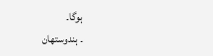ہوگا۔
۔ ہندوستھان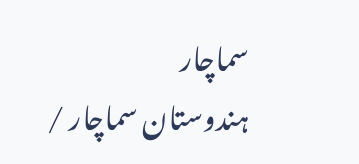سماچار
ہندوستان سماچار /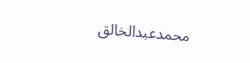محمدعبدالخالق